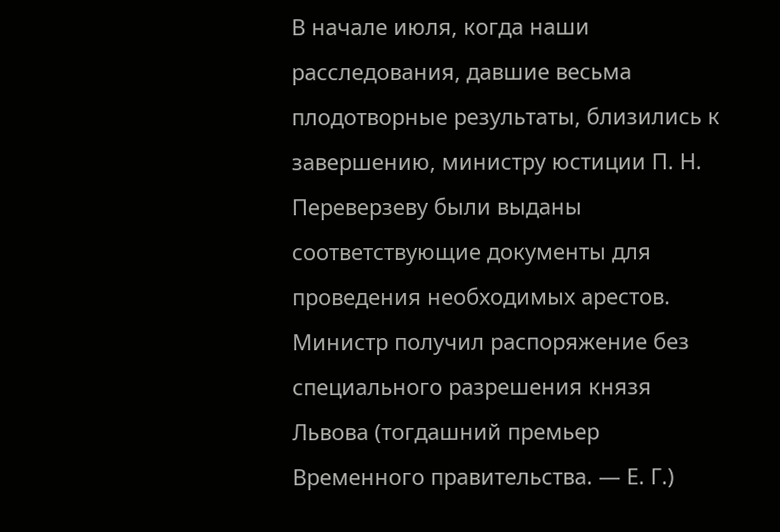В начале июля, когда наши расследования, давшие весьма плодотворные результаты, близились к завершению, министру юстиции П. Н. Переверзеву были выданы соответствующие документы для проведения необходимых арестов. Министр получил распоряжение без специального разрешения князя Львова (тогдашний премьер Временного правительства. — Е. Г.)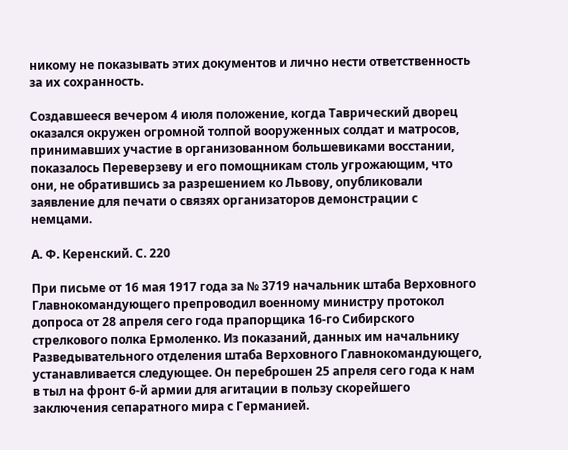никому не показывать этих документов и лично нести ответственность за их сохранность.

Создавшееся вечером 4 июля положение, когда Таврический дворец оказался окружен огромной толпой вооруженных солдат и матросов, принимавших участие в организованном большевиками восстании, показалось Переверзеву и его помощникам столь угрожающим, что они, не обратившись за разрешением ко Львову, опубликовали заявление для печати о связях организаторов демонстрации с немцами.

А. Ф. Керенский. С. 220

При письме от 16 мая 1917 года за № 3719 начальник штаба Верховного Главнокомандующего препроводил военному министру протокол допроса от 28 апреля сего года прапорщика 16-го Сибирского стрелкового полка Ермоленко. Из показаний, данных им начальнику Разведывательного отделения штаба Верховного Главнокомандующего, устанавливается следующее. Он переброшен 25 апреля сего года к нам в тыл на фронт 6-й армии для агитации в пользу скорейшего заключения сепаратного мира с Германией.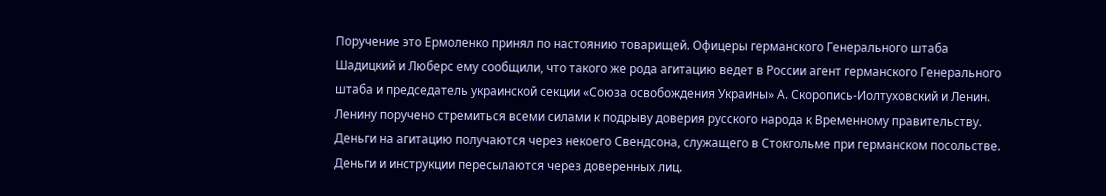Поручение это Ермоленко принял по настоянию товарищей. Офицеры германского Генерального штаба Шадицкий и Люберс ему сообщили, что такого же рода агитацию ведет в России агент германского Генерального штаба и председатель украинской секции «Союза освобождения Украины» А. Скоропись-Иолтуховский и Ленин. Ленину поручено стремиться всеми силами к подрыву доверия русского народа к Временному правительству. Деньги на агитацию получаются через некоего Свендсона, служащего в Стокгольме при германском посольстве. Деньги и инструкции пересылаются через доверенных лиц.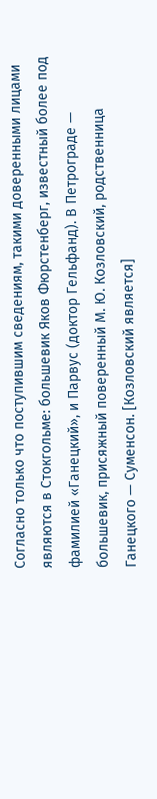Согласно только что поступившим сведениям, такими доверенными лицами являются в Стокгольме: большевик Яков Фюрстенберг, известный более под фамилией «Ганецкий», и Парвус (доктор Гельфанд). В Петрограде — большевик, присяжный поверенный М. Ю. Козловский, родственница Ганецкого — Суменсон. [Козловский является]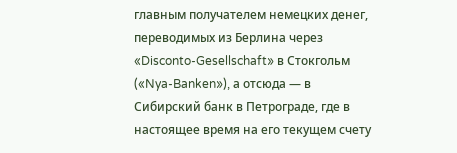главным получателем немецких денег, переводимых из Берлина через «Disconto-Gesellschaft» в Стокгольм («Nya-Banken»), а отсюда — в Сибирский банк в Петрограде, где в настоящее время на его текущем счету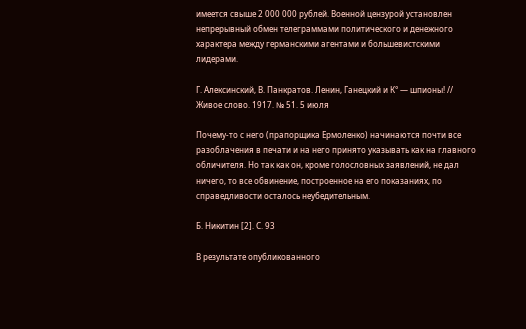имеется свыше 2 000 000 рублей. Военной цензурой установлен непрерывный обмен телеграммами политического и денежного характера между германскими агентами и большевистскими лидерами.

Г. Алексинский, В. Панкратов. Ленин, Ганецкий и К° — шпионы! // Живое слово. 1917. № 51. 5 июля

Почему-то с него (прапорщика Ермоленко) начинаются почти все разоблачения в печати и на него принято указывать как на главного обличителя. Но так как он, кроме голословных заявлений, не дал ничего, то все обвинение, построенное на его показаниях, по справедливости осталось неубедительным.

Б. Никитин [2]. С. 93

В результате опубликованного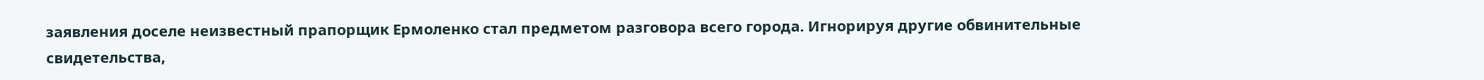заявления доселе неизвестный прапорщик Ермоленко стал предметом разговора всего города. Игнорируя другие обвинительные свидетельства,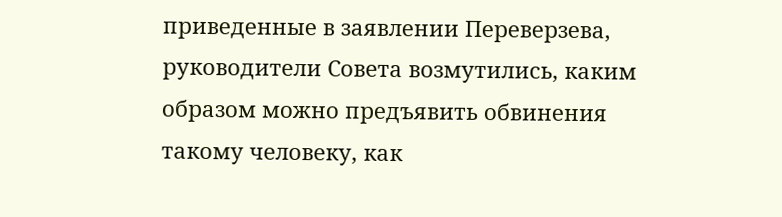приведенные в заявлении Переверзева, руководители Совета возмутились, каким образом можно предъявить обвинения такому человеку, как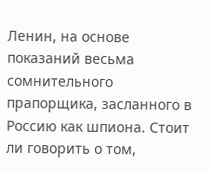Ленин, на основе показаний весьма сомнительного прапорщика, засланного в Россию как шпиона. Стоит ли говорить о том,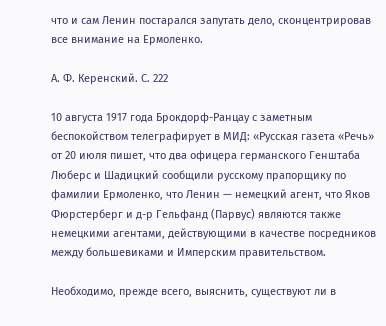что и сам Ленин постарался запутать дело, сконцентрировав все внимание на Ермоленко.

А. Ф. Керенский. С. 222

10 августа 1917 года Брокдорф-Ранцау с заметным беспокойством телеграфирует в МИД: «Русская газета «Речь» от 20 июля пишет, что два офицера германского Генштаба Люберс и Шадицкий сообщили русскому прапорщику по фамилии Ермоленко, что Ленин — немецкий агент, что Яков Фюрстерберг и д-р Гельфанд (Парвус) являются также немецкими агентами, действующими в качестве посредников между большевиками и Имперским правительством.

Необходимо, прежде всего, выяснить, существуют ли в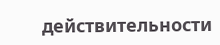действительности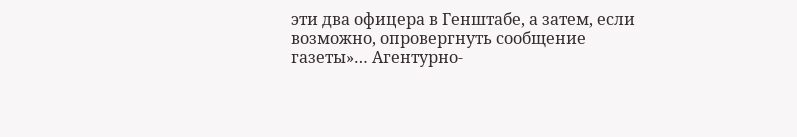эти два офицера в Генштабе, а затем, если возможно, опровергнуть сообщение газеты»… Агентурно-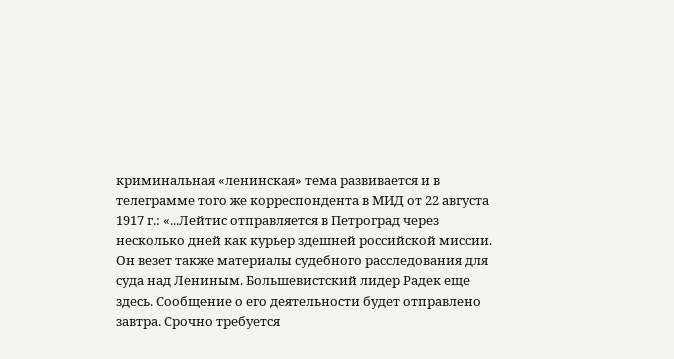криминальная «ленинская» тема развивается и в телеграмме того же корреспондента в МИД от 22 августа 1917 г.: «...Лейтис отправляется в Петроград через несколько дней как курьер здешней российской миссии. Он везет также материалы судебного расследования для суда над Лениным. Большевистский лидер Радек еще здесь. Сообщение о его деятельности будет отправлено завтра. Срочно требуется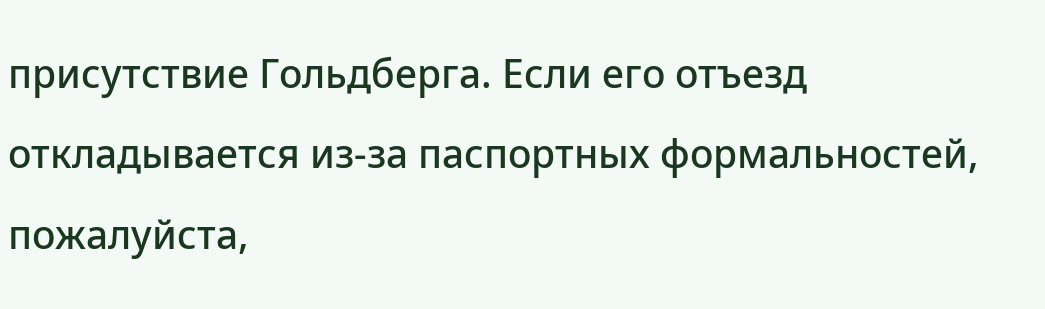присутствие Гольдберга. Если его отъезд откладывается из-за паспортных формальностей, пожалуйста,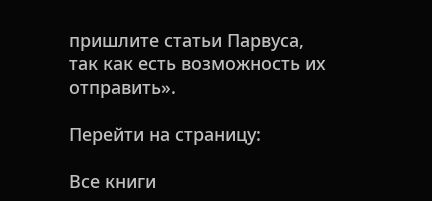пришлите статьи Парвуса, так как есть возможность их отправить».

Перейти на страницу:

Все книги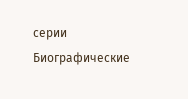серии Биографические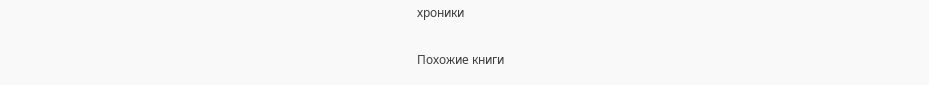хроники

Похожие книги